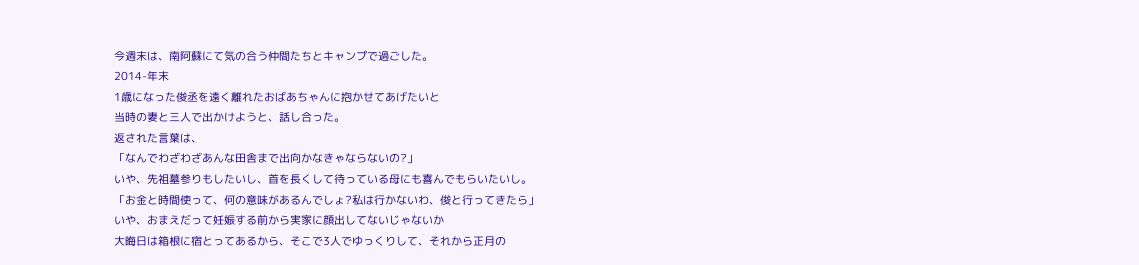今週末は、南阿蘇にて気の合う仲間たちとキャンプで過ごした。
2014-年末
1歳になった俊丞を遠く離れたおばあちゃんに抱かせてあげたいと
当時の妻と三人で出かけようと、話し合った。
返された言葉は、
「なんでわざわざあんな田舎まで出向かなきゃならないの?」
いや、先祖墓参りもしたいし、首を長くして待っている母にも喜んでもらいたいし。
「お金と時間使って、何の意味があるんでしょ?私は行かないわ、俊と行ってきたら」
いや、おまえだって妊娠する前から実家に顔出してないじゃないか
大晦日は箱根に宿とってあるから、そこで3人でゆっくりして、それから正月の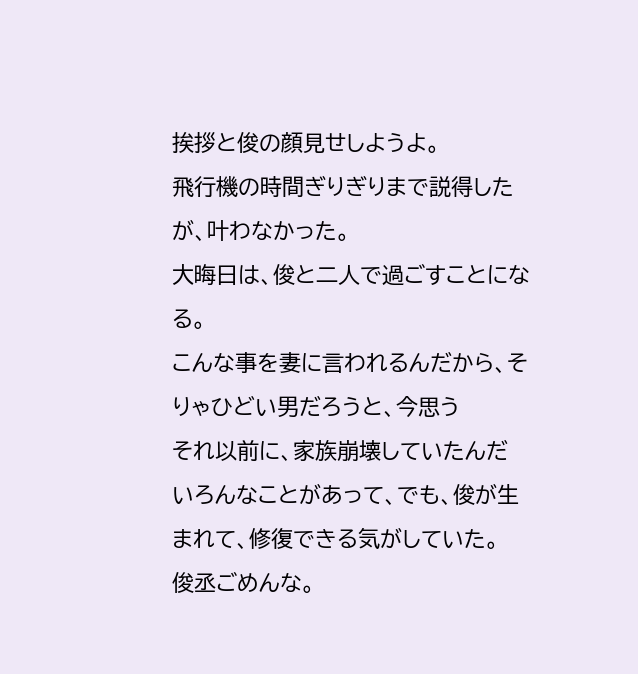挨拶と俊の顔見せしようよ。
飛行機の時間ぎりぎりまで説得したが、叶わなかった。
大晦日は、俊と二人で過ごすことになる。
こんな事を妻に言われるんだから、そりゃひどい男だろうと、今思う
それ以前に、家族崩壊していたんだ
いろんなことがあって、でも、俊が生まれて、修復できる気がしていた。
俊丞ごめんな。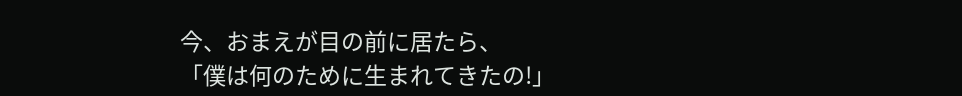今、おまえが目の前に居たら、
「僕は何のために生まれてきたの!」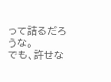って詰るだろうな。
でも、許せな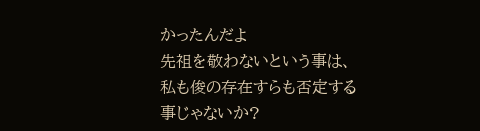かったんだよ
先祖を敬わないという事は、私も俊の存在すらも否定する事じゃないか?